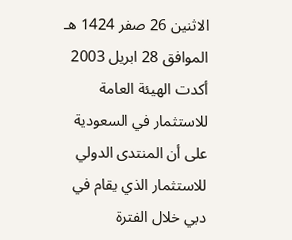الاثنين 26 صفر 1424 هـ الموافق 28 ابريل 2003 أكدت الهيئة العامة للاستثمار في السعودية على أن المنتدى الدولي للاستثمار الذي يقام في دبي خلال الفترة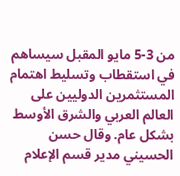من 3-5 مايو المقبل سيساهم في استقطاب وتسليط اهتمام المستثمرين الدوليين على العالم العربي والشرق الأوسط بشكل عام. وقال حسن الحسيني مدير قسم الإعلام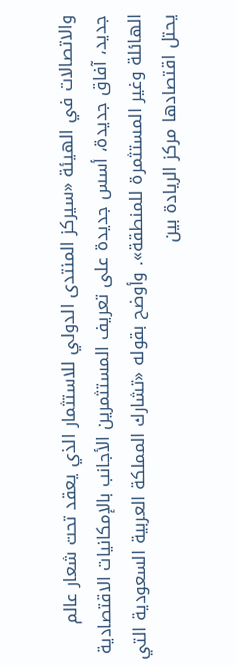والاتصالات في الهيئة «سيركز المنتدى الدولي للاستثمار الذي يعقد تحت شعار عالم جديد، آفاق جديدة، أسس جديدة على تعريف المستثمرين الأجانب بالإمكانيات الاقتصادية الهائلة وغير المستثمرة للمنطقة». وأوضح بقوله «تشارك المملكة العربية السعودية التي يحتل اقتصادها مركز الريادة بين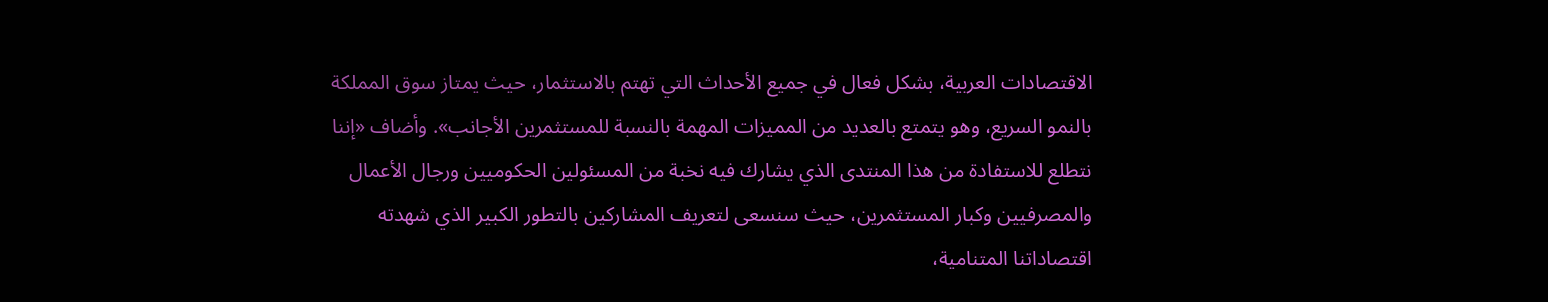الاقتصادات العربية، بشكل فعال في جميع الأحداث التي تهتم بالاستثمار، حيث يمتاز سوق المملكة بالنمو السريع، وهو يتمتع بالعديد من المميزات المهمة بالنسبة للمستثمرين الأجانب». وأضاف «إننا نتطلع للاستفادة من هذا المنتدى الذي يشارك فيه نخبة من المسئولين الحكوميين ورجال الأعمال والمصرفيين وكبار المستثمرين، حيث سنسعى لتعريف المشاركين بالتطور الكبير الذي شهدته اقتصاداتنا المتنامية،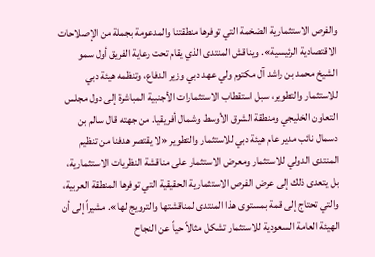والفرص الاستثمارية الضخمة التي توفرها منطقتنا والمدعومة بجملة من الإصلاحات الاقتصادية الرئيسية». ويناقش المنتدى الذي يقام تحت رعاية الفريق أول سمو الشيخ محمد بن راشد آل مكتوم ولي عهد دبي وزير الدفاع، وتنظمه هيئة دبي للاستثمار والتطوير، سبل استقطاب الاستثمارات الأجنبية المباشرة إلى دول مجلس التعاون الخليجي ومنطقة الشرق الأوسط وشمال أفريقيا. من جهته قال سالم بن دسمال نائب مدير عام هيئة دبي للاستثمار والتطوير «لا يقتصر هدفنا من تنظيم المنتدى الدولي للاستثمار ومعرض الاستثمار على مناقشة النظريات الاستثمارية، بل يتعدى ذلك إلى عرض الفرص الاستثمارية الحقيقية التي توفرها المنطقة العربية، والتي تحتاج إلى قمة بمستوى هذا المنتدى لمناقشتها والترويج لها». مشيراً إلى أن الهيئة العامة السعودية للاستثمار تشكل مثالاً حياً عن النجاح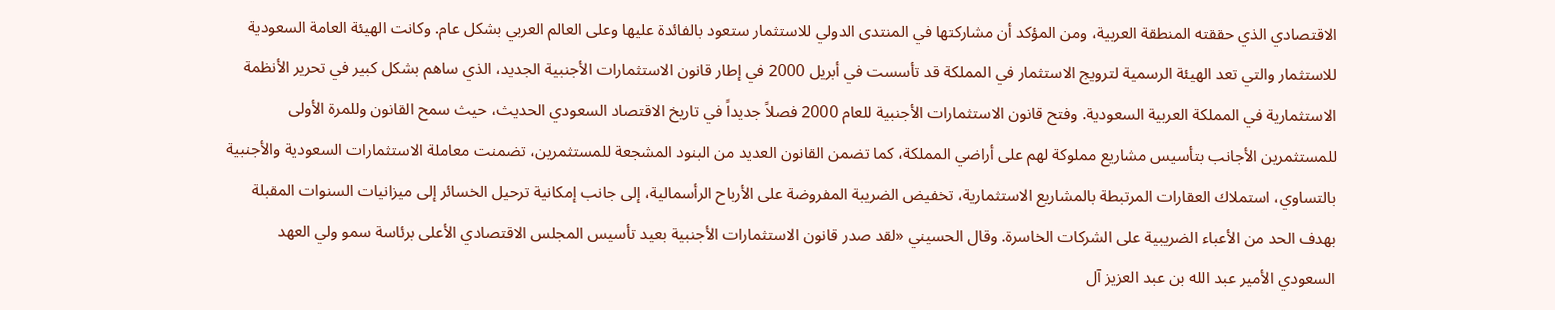الاقتصادي الذي حققته المنطقة العربية، ومن المؤكد أن مشاركتها في المنتدى الدولي للاستثمار ستعود بالفائدة عليها وعلى العالم العربي بشكل عام. وكانت الهيئة العامة السعودية للاستثمار والتي تعد الهيئة الرسمية لترويج الاستثمار في المملكة قد تأسست في أبريل 2000 في إطار قانون الاستثمارات الأجنبية الجديد، الذي ساهم بشكل كبير في تحرير الأنظمة الاستثمارية في المملكة العربية السعودية. وفتح قانون الاستثمارات الأجنبية للعام 2000 فصلاً جديداً في تاريخ الاقتصاد السعودي الحديث، حيث سمح القانون وللمرة الأولى للمستثمرين الأجانب بتأسيس مشاريع مملوكة لهم على أراضي المملكة، كما تضمن القانون العديد من البنود المشجعة للمستثمرين، تضمنت معاملة الاستثمارات السعودية والأجنبية بالتساوي، استملاك العقارات المرتبطة بالمشاريع الاستثمارية، تخفيض الضريبة المفروضة على الأرباح الرأسمالية، إلى جانب إمكانية ترحيل الخسائر إلى ميزانيات السنوات المقبلة بهدف الحد من الأعباء الضريبية على الشركات الخاسرة. وقال الحسيني «لقد صدر قانون الاستثمارات الأجنبية بعيد تأسيس المجلس الاقتصادي الأعلى برئاسة سمو ولي العهد السعودي الأمير عبد الله بن عبد العزيز آل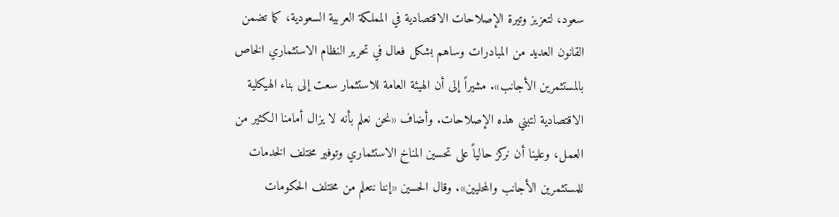سعود، لتعزيز وتيرة الإصلاحات الاقتصادية في المملكة العربية السعودية، كما تضمن القانون العديد من المبادرات وساهم بشكل فعال في تحرير النظام الاستثماري الخاص بالمستثمرين الأجانب». مشيراً إلى أن الهيئة العامة للاستثمار سعت إلى بناء الهيكلية الاقتصادية لتبني هذه الإصلاحات. وأضاف «نحن نعلم بأنه لا يزال أمامنا الكثير من العمل، وعلينا أن نركز حالياً على تحسين المناخ الاستثماري وتوفير مختلف الخدمات للمستثمرين الأجانب والمحليين». وقال الحسين «إننا نتعلم من مختلف الحكومات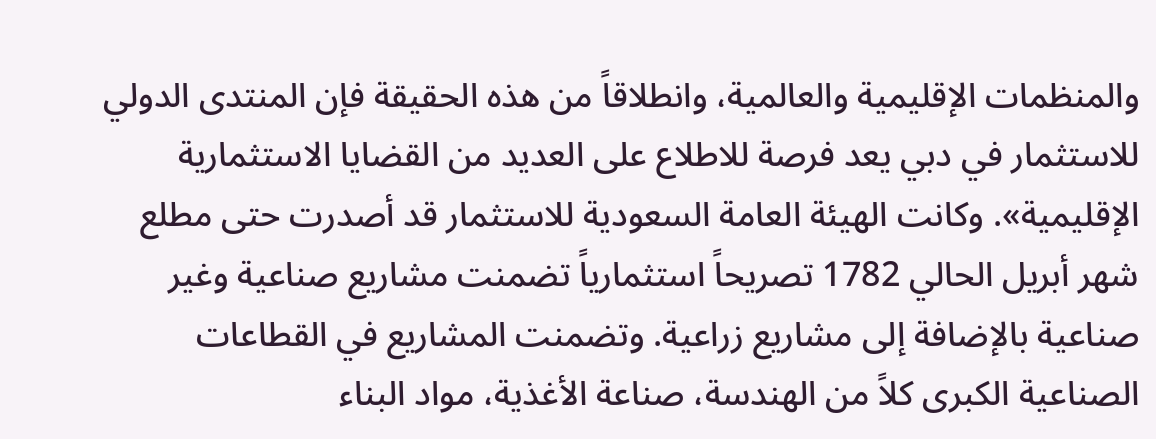والمنظمات الإقليمية والعالمية، وانطلاقاً من هذه الحقيقة فإن المنتدى الدولي للاستثمار في دبي يعد فرصة للاطلاع على العديد من القضايا الاستثمارية الإقليمية». وكانت الهيئة العامة السعودية للاستثمار قد أصدرت حتى مطلع شهر أبريل الحالي 1782 تصريحاً استثمارياً تضمنت مشاريع صناعية وغير صناعية بالإضافة إلى مشاريع زراعية. وتضمنت المشاريع في القطاعات الصناعية الكبرى كلاً من الهندسة، صناعة الأغذية، مواد البناء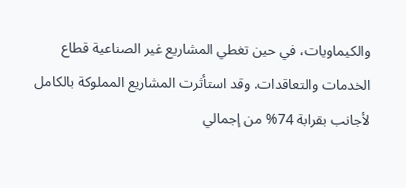والكيماويات، في حين تغطي المشاريع غير الصناعية قطاع الخدمات والتعاقدات. وقد استأثرت المشاريع المملوكة بالكامل لأجانب بقرابة 74% من إجمالي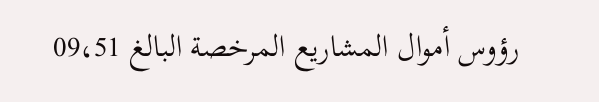رؤوس أموال المشاريع المرخصة البالغ 09،51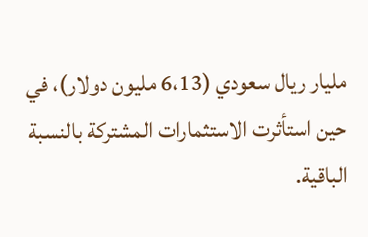مليار ريال سعودي (6،13 مليون دولار)، في حين استأثرت الاستثمارات المشتركة بالنسبة الباقية.